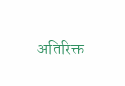अतिरिक्त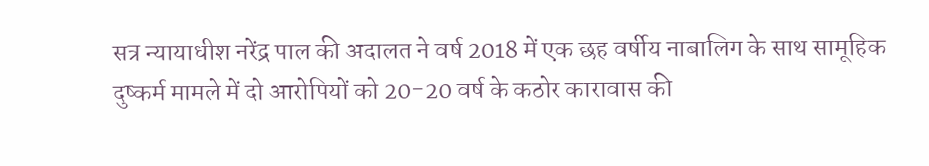सत्र न्यायाधीश नरेंद्र पाल की अदालत ने वर्ष 2018 में एक छह वर्षीय नाबालिग के साथ सामूहिक दुष्कर्म मामले में दो आरोपियों को 20-20 वर्ष के कठोर कारावास की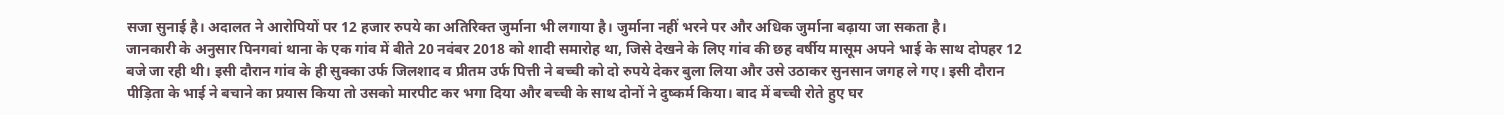सजा सुनाई है। अदालत ने आरोपियों पर 12 हजार रुपये का अतिरिक्त जुर्माना भी लगाया है। जुर्माना नहीं भरने पर और अधिक जुर्माना बढ़ाया जा सकता है।
जानकारी के अनुसार पिनगवां थाना के एक गांव में बीते 20 नवंबर 2018 को शादी समारोह था, जिसे देखने के लिए गांव की छह वर्षीय मासूम अपने भाई के साथ दोपहर 12 बजे जा रही थी। इसी दौरान गांव के ही सुक्का उर्फ जिलशाद व प्रीतम उर्फ पित्ती ने बच्ची को दो रुपये देकर बुला लिया और उसे उठाकर सुनसान जगह ले गए। इसी दौरान पीड़िता के भाई ने बचाने का प्रयास किया तो उसको मारपीट कर भगा दिया और बच्ची के साथ दोनों ने दुष्कर्म किया। बाद में बच्ची रोते हुए घर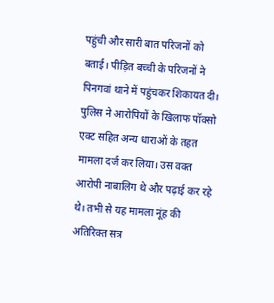पहुंची और सारी बात परिजनों को बताई। पीड़ित बच्ची के परिजनों ने पिनगवां थाने में पहुंचकर शिकायत दी।
पुलिस ने आरोपियों के खिलाफ पॉक्सो एक्ट सहित अन्य धाराओं के तहत मामला दर्ज कर लिया। उस वक्त आरोपी नाबालिग थे और पढ़ाई कर रहे थे। तभी से यह मामला नूंह की अतिरिक्त सत्र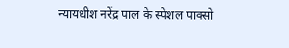न्यायधीश नरेंद्र पाल के स्पेशल पाक्सो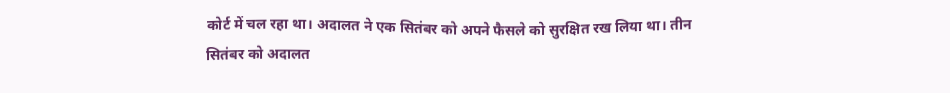कोर्ट में चल रहा था। अदालत ने एक सितंबर को अपने फैसले को सुरक्षित रख लिया था। तीन सितंबर को अदालत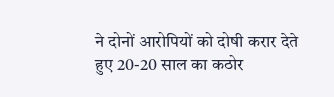ने दोनों आरोपियों को दोषी करार देते हुए 20-20 साल का कठोर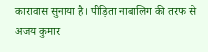कारावास सुनाया है। पीड़िता नाबालिग की तरफ से अजय कुमार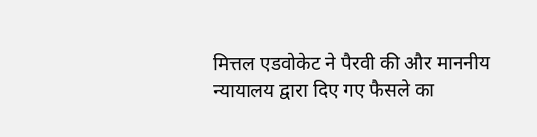मित्तल एडवोकेट ने पैरवी की और माननीय न्यायालय द्वारा दिए गए फैसले का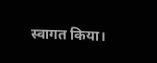स्वागत किया।